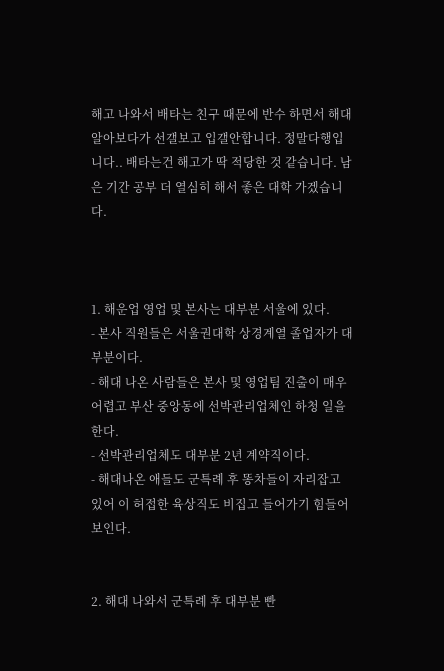해고 나와서 배타는 친구 때문에 반수 하면서 해대 알아보다가 선갤보고 입갤안합니다. 정말다행입니다.. 배타는건 해고가 딱 적당한 것 같습니다. 남은 기간 공부 더 열심히 해서 좋은 대학 가겠습니다.



1. 해운업 영업 및 본사는 대부분 서울에 있다.
- 본사 직원들은 서울권대학 상경계열 졸업자가 대부분이다.
- 해대 나온 사람들은 본사 및 영업팀 진출이 매우 어렵고 부산 중앙동에 선박관리업체인 하청 일을 한다.
- 선박관리업체도 대부분 2년 계약직이다.
- 해대나온 애들도 군특례 후 똥차들이 자리잡고 있어 이 허접한 육상직도 비집고 들어가기 힘들어 보인다.


2. 해대 나와서 군특례 후 대부분 빤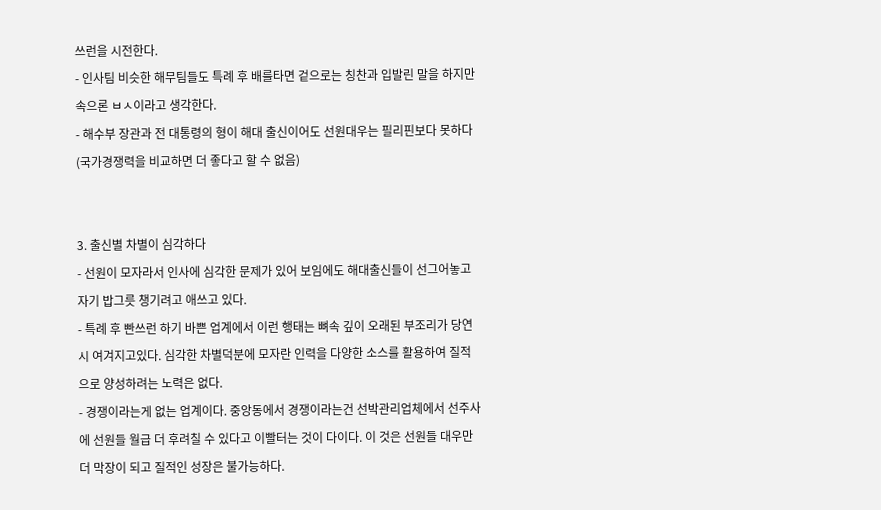쓰런을 시전한다.
- 인사팀 비슷한 해무팀들도 특례 후 배를타면 겉으로는 칭찬과 입발린 말을 하지만 속으론 ㅂㅅ이라고 생각한다.
- 해수부 장관과 전 대통령의 형이 해대 출신이어도 선원대우는 필리핀보다 못하다(국가경쟁력을 비교하면 더 좋다고 할 수 없음)


3. 출신별 차별이 심각하다
- 선원이 모자라서 인사에 심각한 문제가 있어 보임에도 해대출신들이 선그어놓고 자기 밥그릇 챙기려고 애쓰고 있다.
- 특례 후 빤쓰런 하기 바쁜 업계에서 이런 행태는 뼈속 깊이 오래된 부조리가 당연시 여겨지고있다. 심각한 차별덕분에 모자란 인력을 다양한 소스를 활용하여 질적으로 양성하려는 노력은 없다.
- 경쟁이라는게 없는 업계이다. 중앙동에서 경쟁이라는건 선박관리업체에서 선주사에 선원들 월급 더 후려칠 수 있다고 이빨터는 것이 다이다. 이 것은 선원들 대우만 더 막장이 되고 질적인 성장은 불가능하다.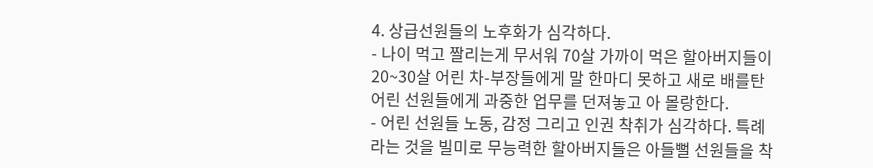4. 상급선원들의 노후화가 심각하다.
- 나이 먹고 짤리는게 무서워 70살 가까이 먹은 할아버지들이 20~30살 어린 차-부장들에게 말 한마디 못하고 새로 배를탄 어린 선원들에게 과중한 업무를 던져놓고 아 몰랑한다.
- 어린 선원들 노동, 감정 그리고 인권 착취가 심각하다. 특례라는 것을 빌미로 무능력한 할아버지들은 아들뻘 선원들을 착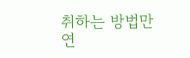취하는 방법만 연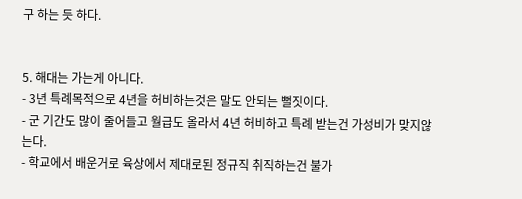구 하는 듯 하다.


5. 해대는 가는게 아니다.
- 3년 특례목적으로 4년을 허비하는것은 말도 안되는 뻘짓이다.
- 군 기간도 많이 줄어들고 월급도 올라서 4년 허비하고 특례 받는건 가성비가 맞지않는다.
- 학교에서 배운거로 육상에서 제대로된 정규직 취직하는건 불가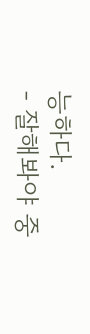능하다.
- 잘해봐야 중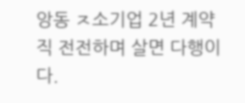앙동 ㅈ소기업 2년 계약직 전전하며 살면 다행이다.